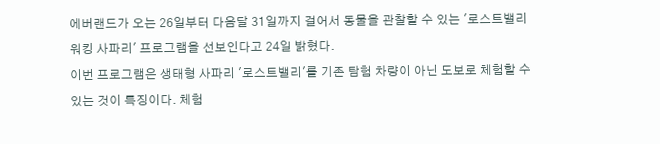에버랜드가 오는 26일부터 다음달 31일까지 걸어서 동물을 관찰할 수 있는 '로스트밸리 워킹 사파리' 프로그램을 선보인다고 24일 밝혔다.
이번 프로그램은 생태형 사파리 '로스트밸리'를 기존 탐험 차량이 아닌 도보로 체험할 수 있는 것이 특징이다. 체험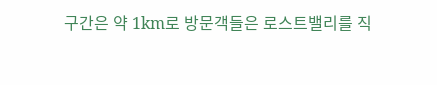구간은 약 1km로 방문객들은 로스트밸리를 직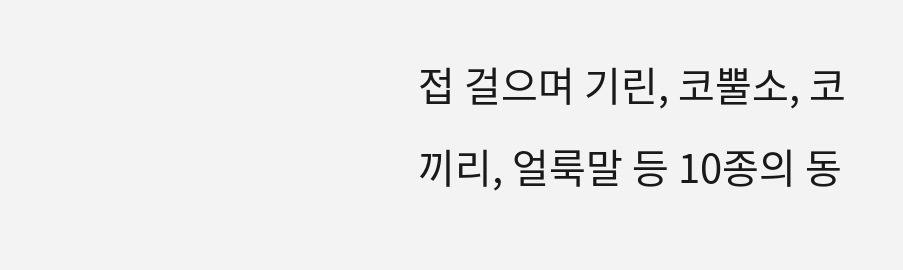접 걸으며 기린, 코뿔소, 코끼리, 얼룩말 등 10종의 동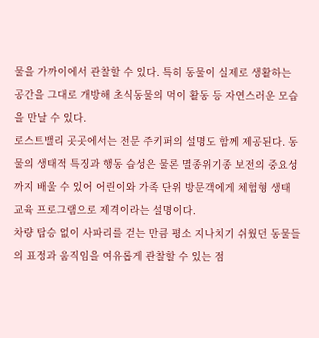물을 가까이에서 관찰할 수 있다. 특히 동물이 실제로 생활하는 공간을 그대로 개방해 초식동물의 먹이 활동 등 자연스러운 모습을 만날 수 있다.
로스트밸리 곳곳에서는 전문 주키퍼의 설명도 함께 제공된다. 동물의 생태적 특징과 행동 습성은 물론 멸종위기종 보전의 중요성까지 배울 수 있어 어린이와 가족 단위 방문객에게 체험형 생태 교육 프로그램으로 제격이라는 설명이다.
차량 탑승 없이 사파리를 걷는 만큼 평소 지나치기 쉬웠던 동물들의 표정과 움직임을 여유롭게 관찰할 수 있는 점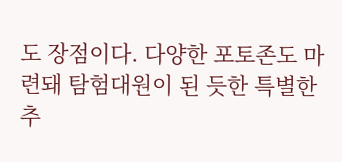도 장점이다. 다양한 포토존도 마련돼 탐험대원이 된 듯한 특별한 추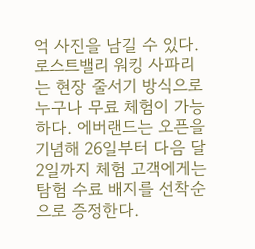억 사진을 남길 수 있다.
로스트밸리 워킹 사파리는 현장 줄서기 방식으로 누구나 무료 체험이 가능하다. 에버랜드는 오픈을 기념해 26일부터 다음 달 2일까지 체험 고객에게는 탐험 수료 배지를 선착순으로 증정한다.